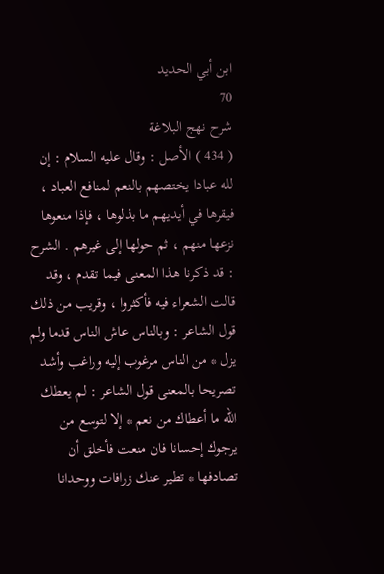ابن أبي الحديد
70
شرح نهج البلاغة
( 434 ) الأصل : وقال عليه السلام : إن لله عبادا يختصهم بالنعم لمنافع العباد ، فيقرها في أيديهم ما بذلوها ، فإذا منعوها نزعها منهم ، ثم حولها إلى غيرهم . الشرح : قد ذكرنا هذا المعنى فيما تقدم ، وقد قالت الشعراء فيه فأكثروا ، وقريب من ذلك قول الشاعر : وبالناس عاش الناس قدما ولم يزل * من الناس مرغوب إليه وراغب وأشد تصريحا بالمعنى قول الشاعر : لم يعطك الله ما أعطاك من نعم * إلا لتوسع من يرجوك إحسانا فان منعت فأخلق أن تصادفها * تطير عنك زرافات ووحدانا